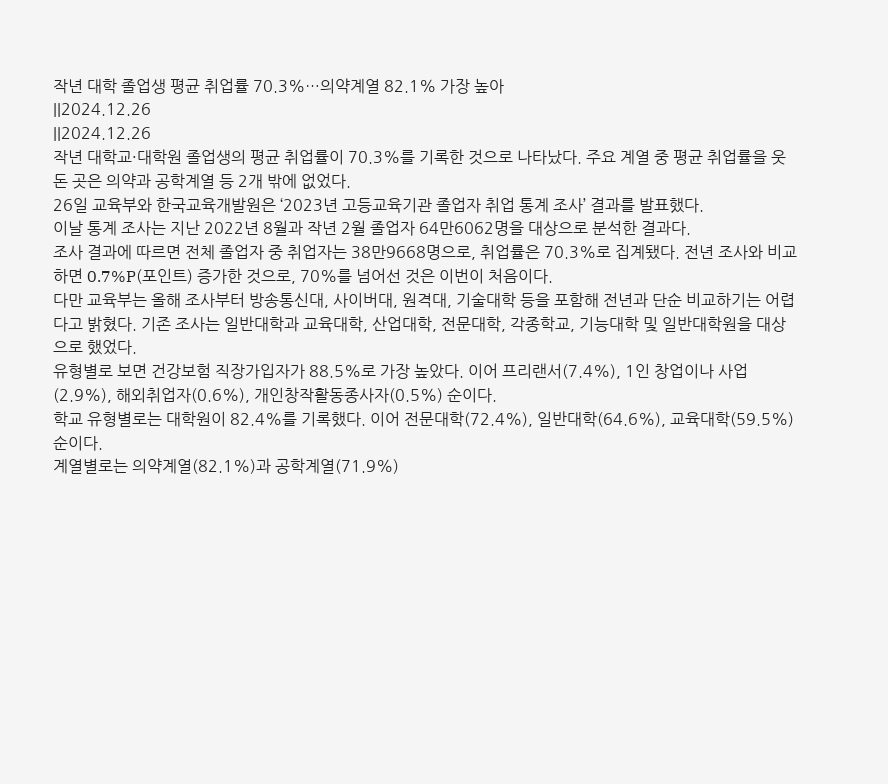작년 대학 졸업생 평균 취업률 70.3%…의약계열 82.1% 가장 높아
||2024.12.26
||2024.12.26
작년 대학교·대학원 졸업생의 평균 취업률이 70.3%를 기록한 것으로 나타났다. 주요 계열 중 평균 취업률을 웃돈 곳은 의약과 공학계열 등 2개 밖에 없었다.
26일 교육부와 한국교육개발원은 ‘2023년 고등교육기관 졸업자 취업 통계 조사’ 결과를 발표했다.
이날 통계 조사는 지난 2022년 8월과 작년 2월 졸업자 64만6062명을 대상으로 분석한 결과다.
조사 결과에 따르면 전체 졸업자 중 취업자는 38만9668명으로, 취업률은 70.3%로 집계됐다. 전년 조사와 비교하면 0.7%P(포인트) 증가한 것으로, 70%를 넘어선 것은 이번이 처음이다.
다만 교육부는 올해 조사부터 방송통신대, 사이버대, 원격대, 기술대학 등을 포함해 전년과 단순 비교하기는 어렵다고 밝혔다. 기존 조사는 일반대학과 교육대학, 산업대학, 전문대학, 각종학교, 기능대학 및 일반대학원을 대상으로 했었다.
유형별로 보면 건강보험 직장가입자가 88.5%로 가장 높았다. 이어 프리랜서(7.4%), 1인 창업이나 사업(2.9%), 해외취업자(0.6%), 개인창작활동종사자(0.5%) 순이다.
학교 유형별로는 대학원이 82.4%를 기록했다. 이어 전문대학(72.4%), 일반대학(64.6%), 교육대학(59.5%) 순이다.
계열별로는 의약계열(82.1%)과 공학계열(71.9%)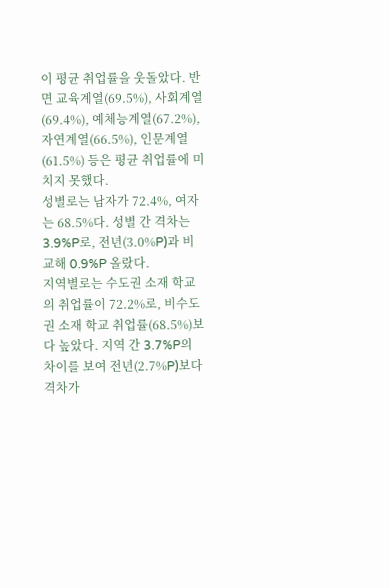이 평균 취업률을 웃돌았다. 반면 교육계열(69.5%), 사회계열(69.4%), 예체능계열(67.2%), 자연계열(66.5%), 인문계열(61.5%) 등은 평균 취업률에 미치지 못했다.
성별로는 남자가 72.4%, 여자는 68.5%다. 성별 간 격차는 3.9%P로, 전년(3.0%P)과 비교해 0.9%P 올랐다.
지역별로는 수도권 소재 학교의 취업률이 72.2%로, 비수도권 소재 학교 취업률(68.5%)보다 높았다. 지역 간 3.7%P의 차이를 보여 전년(2.7%P)보다 격차가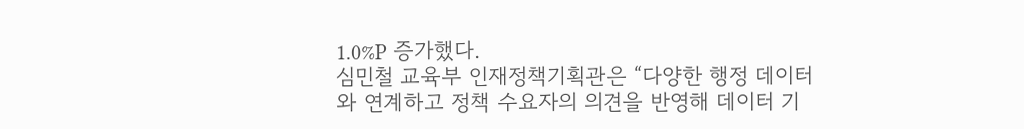1.0%P 증가했다.
심민철 교육부 인재정책기획관은 “다양한 행정 데이터와 연계하고 정책 수요자의 의견을 반영해 데이터 기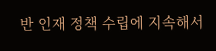반 인재 정책 수립에 지속해서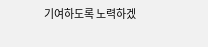기여하도록 노력하겠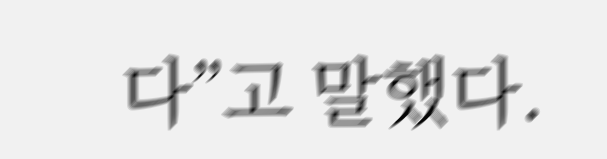다”고 말했다.